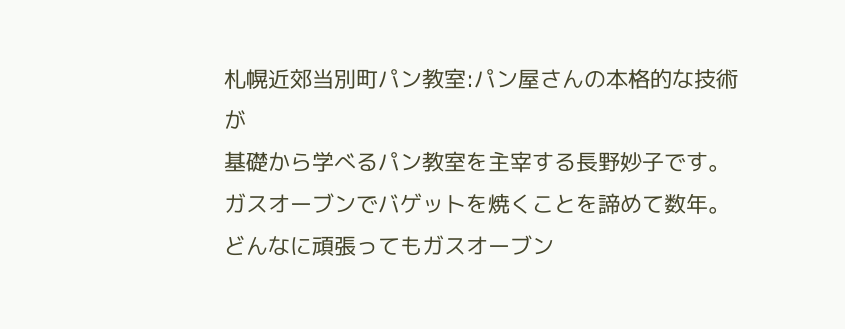札幌近郊当別町パン教室:パン屋さんの本格的な技術が
基礎から学べるパン教室を主宰する長野妙子です。
ガスオーブンでバゲットを焼くことを諦めて数年。
どんなに頑張ってもガスオーブン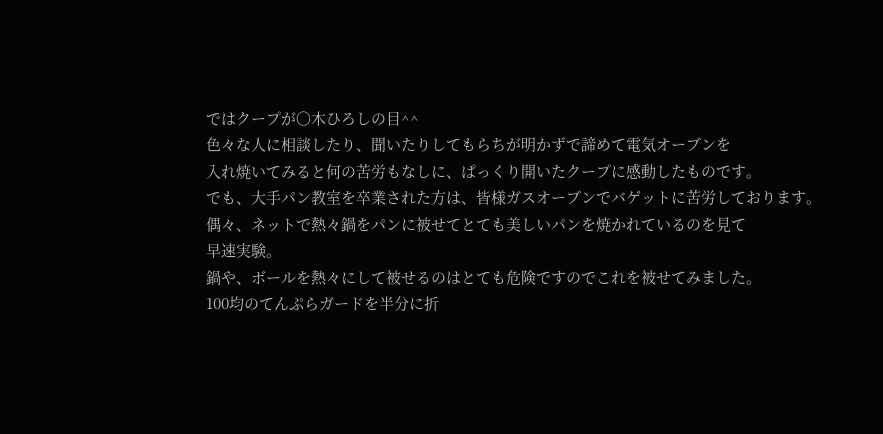ではクープが〇木ひろしの目^^
色々な人に相談したり、聞いたりしてもらちが明かずで諦めて電気オーブンを
入れ焼いてみると何の苦労もなしに、ぱっくり開いたクープに感動したものです。
でも、大手パン教室を卒業された方は、皆様ガスオーブンでバゲットに苦労しております。
偶々、ネットで熱々鍋をパンに被せてとても美しいパンを焼かれているのを見て
早速実験。
鍋や、ボールを熱々にして被せるのはとても危険ですのでこれを被せてみました。
100均のてんぷらガードを半分に折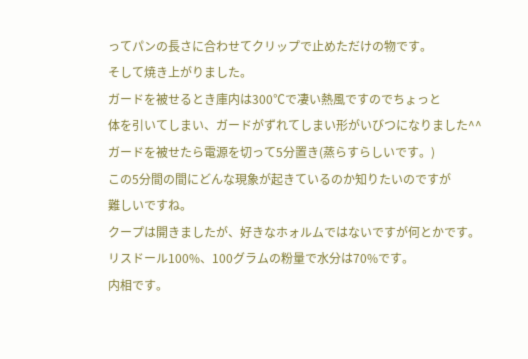ってパンの長さに合わせてクリップで止めただけの物です。
そして焼き上がりました。
ガードを被せるとき庫内は300℃で凄い熱風ですのでちょっと
体を引いてしまい、ガードがずれてしまい形がいびつになりました^^
ガードを被せたら電源を切って5分置き(蒸らすらしいです。)
この5分間の間にどんな現象が起きているのか知りたいのですが
難しいですね。
クープは開きましたが、好きなホォルムではないですが何とかです。
リスドール100%、100グラムの粉量で水分は70%です。
内相です。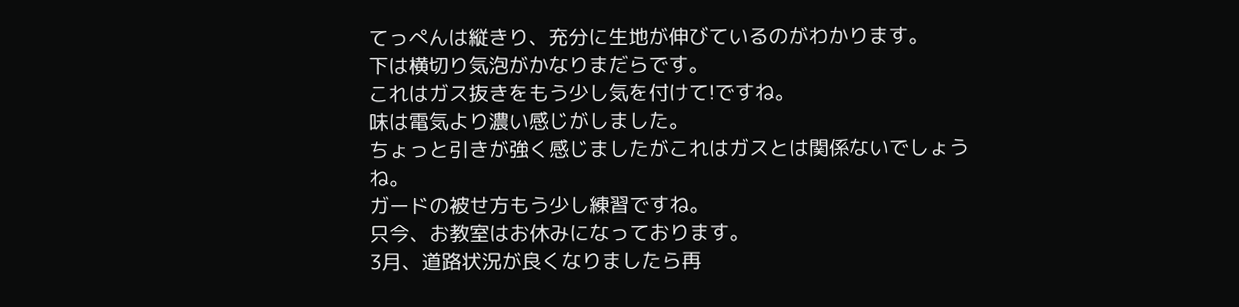てっぺんは縦きり、充分に生地が伸びているのがわかります。
下は横切り気泡がかなりまだらです。
これはガス抜きをもう少し気を付けて!ですね。
味は電気より濃い感じがしました。
ちょっと引きが強く感じましたがこれはガスとは関係ないでしょうね。
ガードの被せ方もう少し練習ですね。
只今、お教室はお休みになっております。
3月、道路状況が良くなりましたら再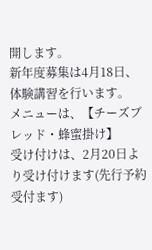開します。
新年度募集は4月18日、体験講習を行います。
メニューは、【チーズブレッド・蜂蜜掛け】
受け付けは、2月20日より受け付けます(先行予約受付ます)